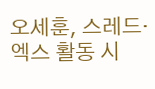오세훈, 스레드·엑스 활동 시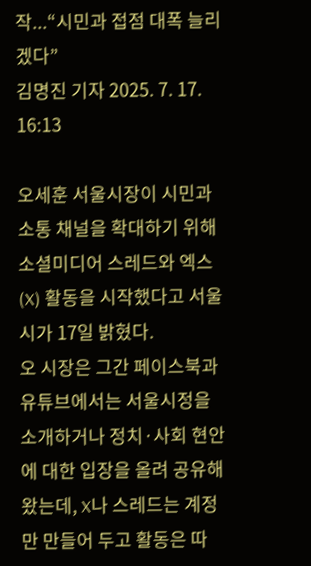작...“시민과 접점 대폭 늘리겠다”
김명진 기자 2025. 7. 17. 16:13

오세훈 서울시장이 시민과 소통 채널을 확대하기 위해 소셜미디어 스레드와 엑스(X) 활동을 시작했다고 서울시가 17일 밝혔다.
오 시장은 그간 페이스북과 유튜브에서는 서울시정을 소개하거나 정치·사회 현안에 대한 입장을 올려 공유해 왔는데, X나 스레드는 계정만 만들어 두고 활동은 따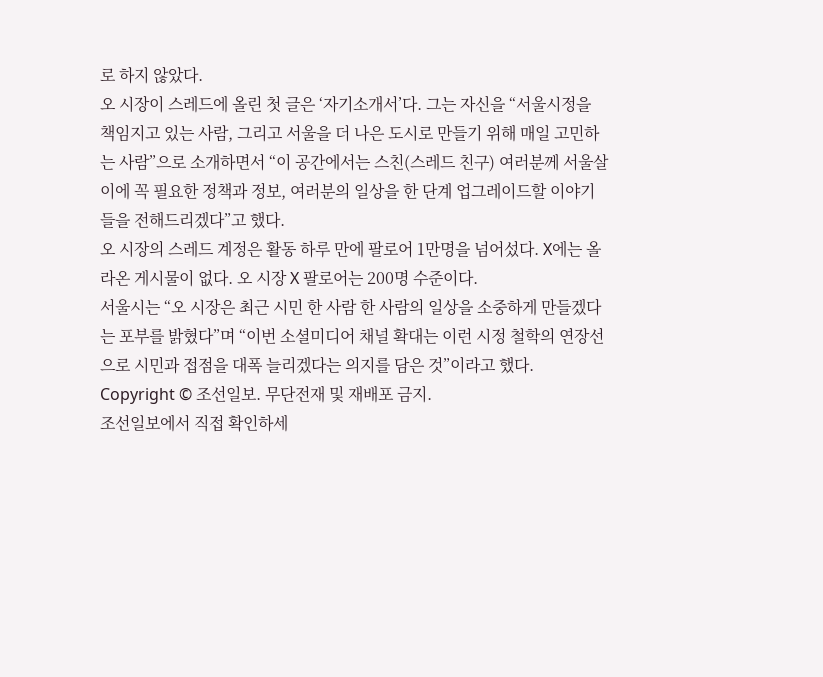로 하지 않았다.
오 시장이 스레드에 올린 첫 글은 ‘자기소개서’다. 그는 자신을 “서울시정을 책임지고 있는 사람, 그리고 서울을 더 나은 도시로 만들기 위해 매일 고민하는 사람”으로 소개하면서 “이 공간에서는 스친(스레드 친구) 여러분께 서울살이에 꼭 필요한 정책과 정보, 여러분의 일상을 한 단계 업그레이드할 이야기들을 전해드리겠다”고 했다.
오 시장의 스레드 계정은 활동 하루 만에 팔로어 1만명을 넘어섰다. X에는 올라온 게시물이 없다. 오 시장 X 팔로어는 200명 수준이다.
서울시는 “오 시장은 최근 시민 한 사람 한 사람의 일상을 소중하게 만들겠다는 포부를 밝혔다”며 “이번 소셜미디어 채널 확대는 이런 시정 철학의 연장선으로 시민과 접점을 대폭 늘리겠다는 의지를 담은 것”이라고 했다.
Copyright © 조선일보. 무단전재 및 재배포 금지.
조선일보에서 직접 확인하세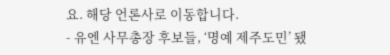요. 해당 언론사로 이동합니다.
- 유엔 사무총장 후보들, ‘명예 제주도민’ 됐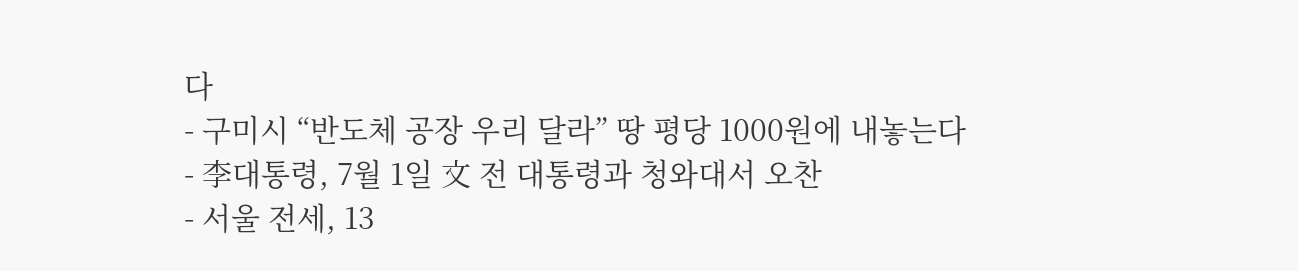다
- 구미시 “반도체 공장 우리 달라” 땅 평당 1000원에 내놓는다
- 李대통령, 7월 1일 文 전 대통령과 청와대서 오찬
- 서울 전세, 13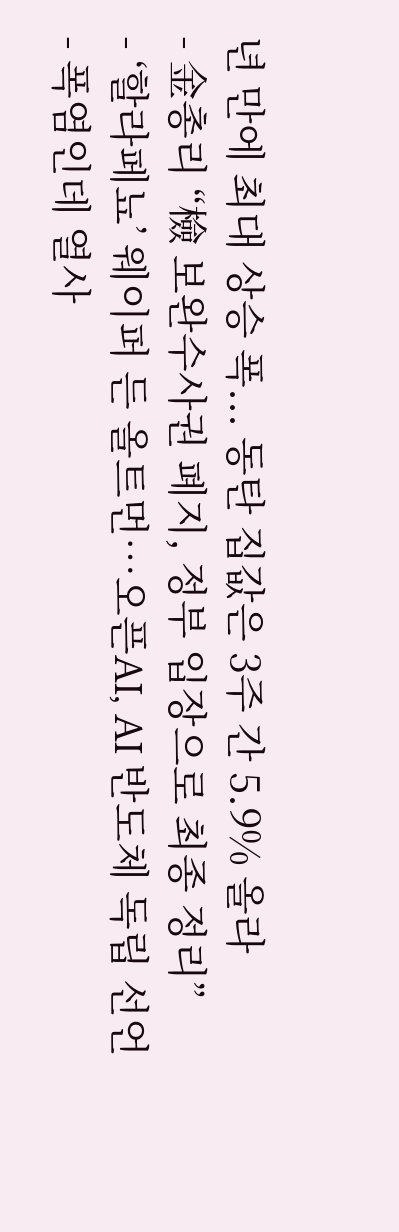년 만에 최대 상승 폭... 동탄 집값은 3주 간 5.9% 올라
- 金총리 “檢 보완수사권 폐지, 정부 입장으로 최종 정리”
- ‘할라페뇨’ 웨이퍼 든 올트먼…오픈AI, AI 반도체 독립 선언
- 폭염인데 열사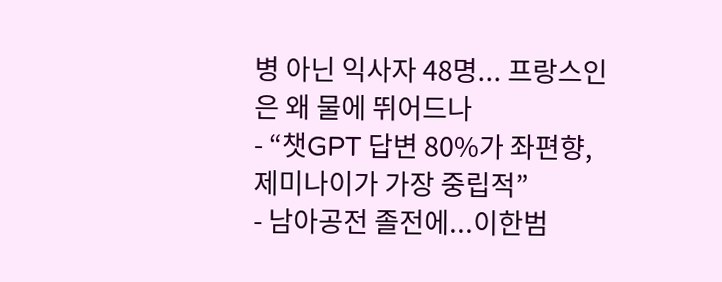병 아닌 익사자 48명... 프랑스인은 왜 물에 뛰어드나
- “챗GPT 답변 80%가 좌편향, 제미나이가 가장 중립적”
- 남아공전 졸전에...이한범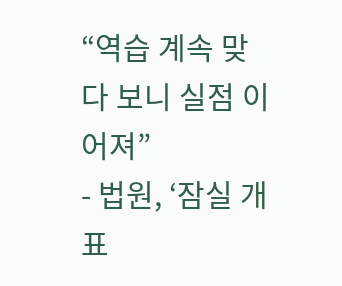“역습 계속 맞다 보니 실점 이어져”
- 법원, ‘잠실 개표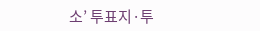소’ 투표지·투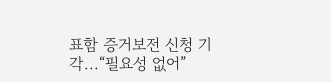표함 증거보전 신청 기각...“필요성 없어”